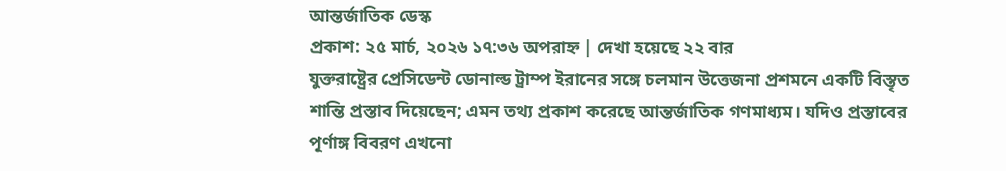আন্তর্জাতিক ডেস্ক
প্রকাশ: ২৫ মার্চ, ২০২৬ ১৭:৩৬ অপরাহ্ন | দেখা হয়েছে ২২ বার
যুক্তরাষ্ট্রের প্রেসিডেন্ট ডোনাল্ড ট্রাম্প ইরানের সঙ্গে চলমান উত্তেজনা প্রশমনে একটি বিস্তৃত শান্তি প্রস্তাব দিয়েছেন; এমন তথ্য প্রকাশ করেছে আন্তর্জাতিক গণমাধ্যম। যদিও প্রস্তাবের পূর্ণাঙ্গ বিবরণ এখনো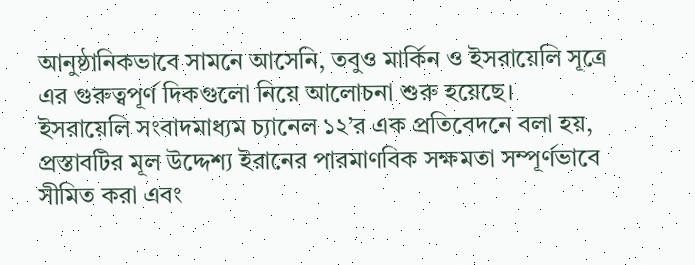আনুষ্ঠানিকভাবে সামনে আসেনি, তবুও মার্কিন ও ইসরায়েলি সূত্রে এর গুরুত্বপূর্ণ দিকগুলো নিয়ে আলোচনা শুরু হয়েছে।
ইসরায়েলি সংবাদমাধ্যম চ্যানেল ১২’র এক প্রতিবেদনে বলা হয়, প্রস্তাবটির মূল উদ্দেশ্য ইরানের পারমাণবিক সক্ষমতা সম্পূর্ণভাবে সীমিত করা এবং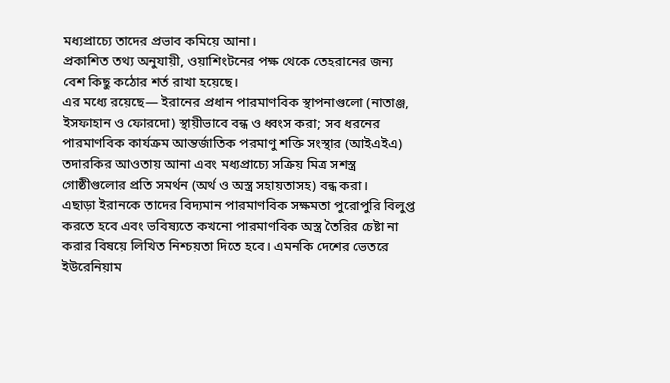মধ্যপ্রাচ্যে তাদের প্রভাব কমিয়ে আনা।
প্রকাশিত তথ্য অনুযায়ী, ওয়াশিংটনের পক্ষ থেকে তেহরানের জন্য বেশ কিছু কঠোর শর্ত রাখা হয়েছে।
এর মধ্যে রয়েছে— ইরানের প্রধান পারমাণবিক স্থাপনাগুলো (নাতাঞ্জ, ইসফাহান ও ফোরদো) স্থায়ীভাবে বন্ধ ও ধ্বংস করা; সব ধরনের পারমাণবিক কার্যক্রম আন্তর্জাতিক পরমাণু শক্তি সংস্থার (আইএইএ) তদারকির আওতায় আনা এবং মধ্যপ্রাচ্যে সক্রিয় মিত্র সশস্ত্র গোষ্ঠীগুলোর প্রতি সমর্থন (অর্থ ও অস্ত্র সহায়তাসহ) বন্ধ করা।
এছাড়া ইরানকে তাদের বিদ্যমান পারমাণবিক সক্ষমতা পুরোপুরি বিলুপ্ত করতে হবে এবং ভবিষ্যতে কখনো পারমাণবিক অস্ত্র তৈরির চেষ্টা না করার বিষয়ে লিখিত নিশ্চয়তা দিতে হবে। এমনকি দেশের ভেতরে ইউরেনিয়াম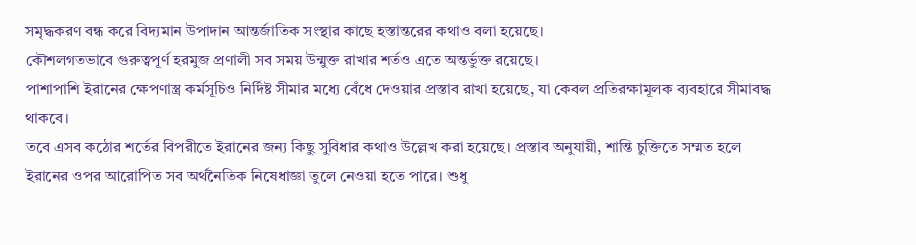সমৃদ্ধকরণ বন্ধ করে বিদ্যমান উপাদান আন্তর্জাতিক সংস্থার কাছে হস্তান্তরের কথাও বলা হয়েছে।
কৌশলগতভাবে গুরুত্বপূর্ণ হরমুজ প্রণালী সব সময় উন্মুক্ত রাখার শর্তও এতে অন্তর্ভুক্ত রয়েছে।
পাশাপাশি ইরানের ক্ষেপণাস্ত্র কর্মসূচিও নির্দিষ্ট সীমার মধ্যে বেঁধে দেওয়ার প্রস্তাব রাখা হয়েছে, যা কেবল প্রতিরক্ষামূলক ব্যবহারে সীমাবদ্ধ থাকবে।
তবে এসব কঠোর শর্তের বিপরীতে ইরানের জন্য কিছু সুবিধার কথাও উল্লেখ করা হয়েছে। প্রস্তাব অনুযায়ী, শান্তি চুক্তিতে সম্মত হলে ইরানের ওপর আরোপিত সব অর্থনৈতিক নিষেধাজ্ঞা তুলে নেওয়া হতে পারে। শুধু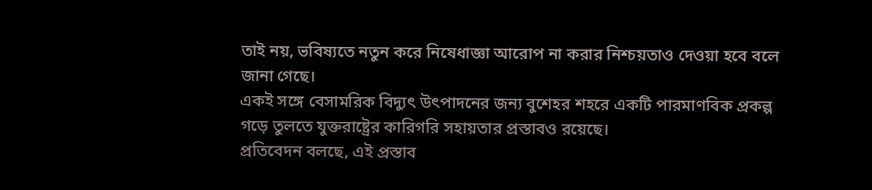তাই নয়, ভবিষ্যতে নতুন করে নিষেধাজ্ঞা আরোপ না করার নিশ্চয়তাও দেওয়া হবে বলে জানা গেছে।
একই সঙ্গে বেসামরিক বিদ্যুৎ উৎপাদনের জন্য বুশেহর শহরে একটি পারমাণবিক প্রকল্প গড়ে তুলতে যুক্তরাষ্ট্রের কারিগরি সহায়তার প্রস্তাবও রয়েছে।
প্রতিবেদন বলছে, এই প্রস্তাব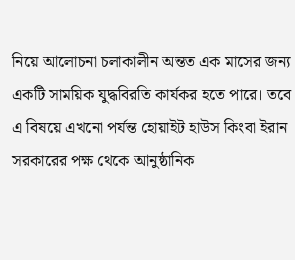নিয়ে আলোচনা চলাকালীন অন্তত এক মাসের জন্য একটি সাময়িক যুদ্ধবিরতি কার্যকর হতে পারে। তবে এ বিষয়ে এখনো পর্যন্ত হোয়াইট হাউস কিংবা ইরান সরকারের পক্ষ থেকে আনুষ্ঠানিক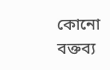কোনো বক্তব্য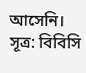আসেনি।
সূত্র: বিবিসি